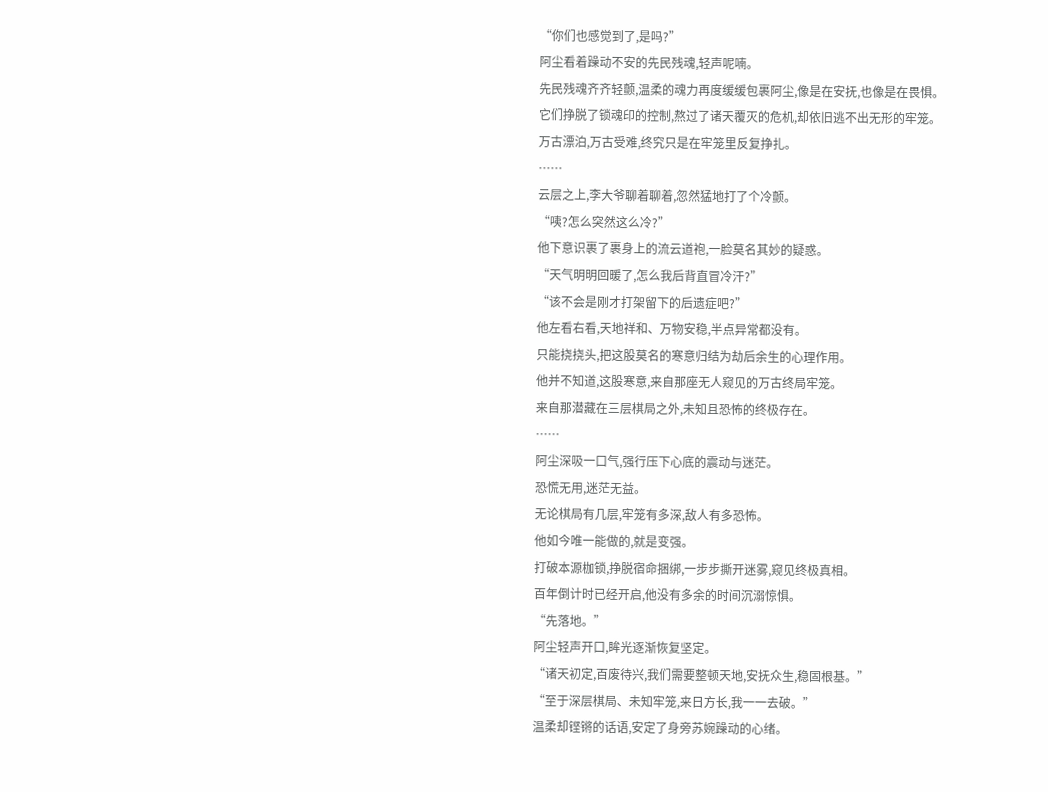“你们也感觉到了,是吗?”
阿尘看着躁动不安的先民残魂,轻声呢喃。
先民残魂齐齐轻颤,温柔的魂力再度缓缓包裹阿尘,像是在安抚,也像是在畏惧。
它们挣脱了锁魂印的控制,熬过了诸天覆灭的危机,却依旧逃不出无形的牢笼。
万古漂泊,万古受难,终究只是在牢笼里反复挣扎。
……
云层之上,李大爷聊着聊着,忽然猛地打了个冷颤。
“咦?怎么突然这么冷?”
他下意识裹了裹身上的流云道袍,一脸莫名其妙的疑惑。
“天气明明回暖了,怎么我后背直冒冷汗?”
“该不会是刚才打架留下的后遗症吧?”
他左看右看,天地祥和、万物安稳,半点异常都没有。
只能挠挠头,把这股莫名的寒意归结为劫后余生的心理作用。
他并不知道,这股寒意,来自那座无人窥见的万古终局牢笼。
来自那潜藏在三层棋局之外,未知且恐怖的终极存在。
……
阿尘深吸一口气,强行压下心底的震动与迷茫。
恐慌无用,迷茫无益。
无论棋局有几层,牢笼有多深,敌人有多恐怖。
他如今唯一能做的,就是变强。
打破本源枷锁,挣脱宿命捆绑,一步步撕开迷雾,窥见终极真相。
百年倒计时已经开启,他没有多余的时间沉溺惊惧。
“先落地。”
阿尘轻声开口,眸光逐渐恢复坚定。
“诸天初定,百废待兴,我们需要整顿天地,安抚众生,稳固根基。”
“至于深层棋局、未知牢笼,来日方长,我一一去破。”
温柔却铿锵的话语,安定了身旁苏婉躁动的心绪。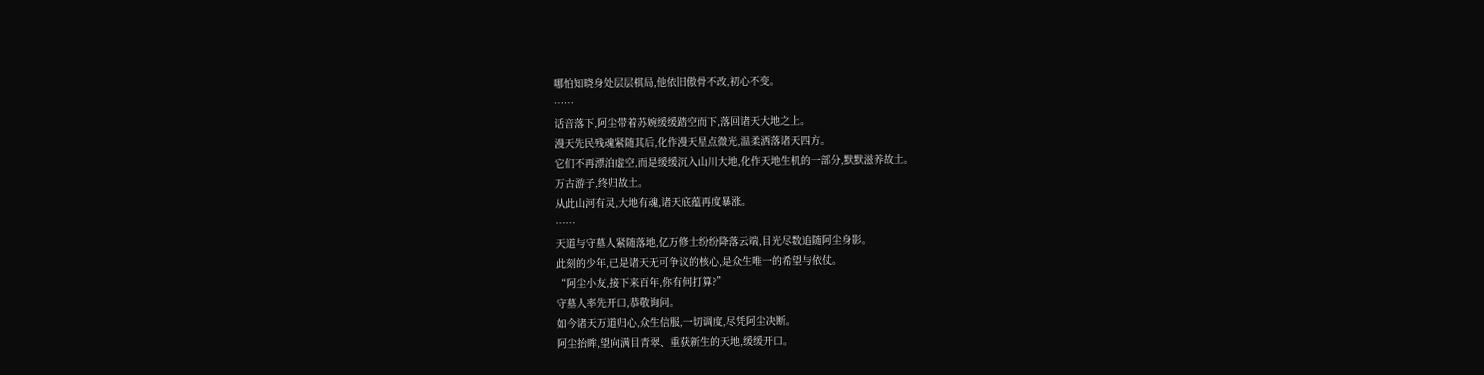哪怕知晓身处层层棋局,他依旧傲骨不改,初心不变。
……
话音落下,阿尘带着苏婉缓缓踏空而下,落回诸天大地之上。
漫天先民残魂紧随其后,化作漫天星点微光,温柔洒落诸天四方。
它们不再漂泊虚空,而是缓缓沉入山川大地,化作天地生机的一部分,默默滋养故土。
万古游子,终归故土。
从此山河有灵,大地有魂,诸天底蕴再度暴涨。
……
天道与守墓人紧随落地,亿万修士纷纷降落云端,目光尽数追随阿尘身影。
此刻的少年,已是诸天无可争议的核心,是众生唯一的希望与依仗。
“阿尘小友,接下来百年,你有何打算?”
守墓人率先开口,恭敬询问。
如今诸天万道归心,众生信服,一切调度,尽凭阿尘决断。
阿尘抬眸,望向满目青翠、重获新生的天地,缓缓开口。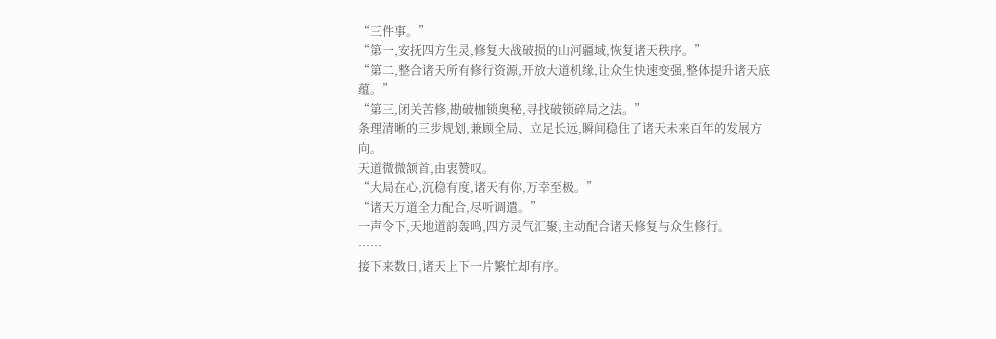“三件事。”
“第一,安抚四方生灵,修复大战破损的山河疆域,恢复诸天秩序。”
“第二,整合诸天所有修行资源,开放大道机缘,让众生快速变强,整体提升诸天底蕴。”
“第三,闭关苦修,勘破枷锁奥秘,寻找破锁碎局之法。”
条理清晰的三步规划,兼顾全局、立足长远,瞬间稳住了诸天未来百年的发展方向。
天道微微颔首,由衷赞叹。
“大局在心,沉稳有度,诸天有你,万幸至极。”
“诸天万道全力配合,尽听调遣。”
一声令下,天地道韵轰鸣,四方灵气汇聚,主动配合诸天修复与众生修行。
……
接下来数日,诸天上下一片繁忙却有序。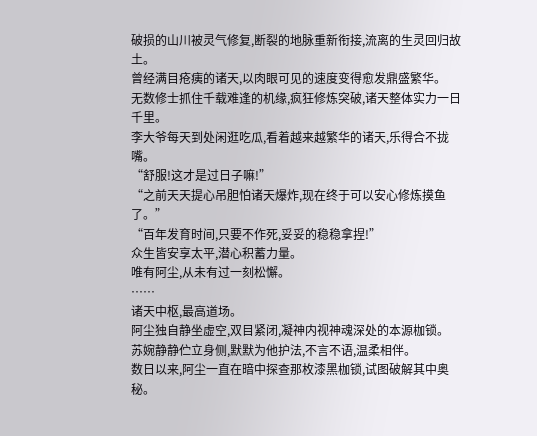破损的山川被灵气修复,断裂的地脉重新衔接,流离的生灵回归故土。
曾经满目疮痍的诸天,以肉眼可见的速度变得愈发鼎盛繁华。
无数修士抓住千载难逢的机缘,疯狂修炼突破,诸天整体实力一日千里。
李大爷每天到处闲逛吃瓜,看着越来越繁华的诸天,乐得合不拢嘴。
“舒服!这才是过日子嘛!”
“之前天天提心吊胆怕诸天爆炸,现在终于可以安心修炼摸鱼了。”
“百年发育时间,只要不作死,妥妥的稳稳拿捏!”
众生皆安享太平,潜心积蓄力量。
唯有阿尘,从未有过一刻松懈。
……
诸天中枢,最高道场。
阿尘独自静坐虚空,双目紧闭,凝神内视神魂深处的本源枷锁。
苏婉静静伫立身侧,默默为他护法,不言不语,温柔相伴。
数日以来,阿尘一直在暗中探查那枚漆黑枷锁,试图破解其中奥秘。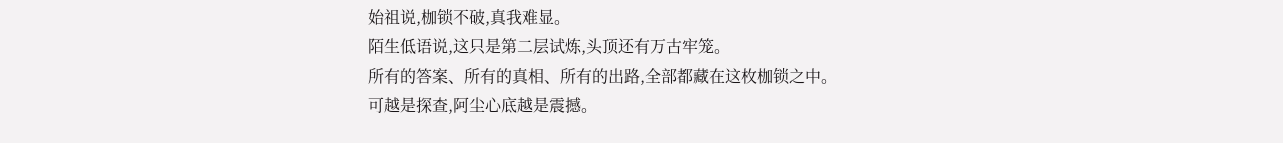始祖说,枷锁不破,真我难显。
陌生低语说,这只是第二层试炼,头顶还有万古牢笼。
所有的答案、所有的真相、所有的出路,全部都藏在这枚枷锁之中。
可越是探查,阿尘心底越是震撼。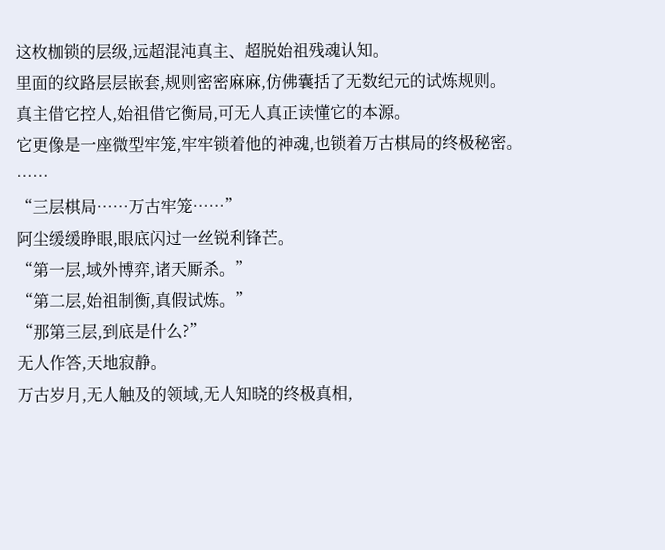这枚枷锁的层级,远超混沌真主、超脱始祖残魂认知。
里面的纹路层层嵌套,规则密密麻麻,仿佛囊括了无数纪元的试炼规则。
真主借它控人,始祖借它衡局,可无人真正读懂它的本源。
它更像是一座微型牢笼,牢牢锁着他的神魂,也锁着万古棋局的终极秘密。
……
“三层棋局……万古牢笼……”
阿尘缓缓睁眼,眼底闪过一丝锐利锋芒。
“第一层,域外博弈,诸天厮杀。”
“第二层,始祖制衡,真假试炼。”
“那第三层,到底是什么?”
无人作答,天地寂静。
万古岁月,无人触及的领域,无人知晓的终极真相,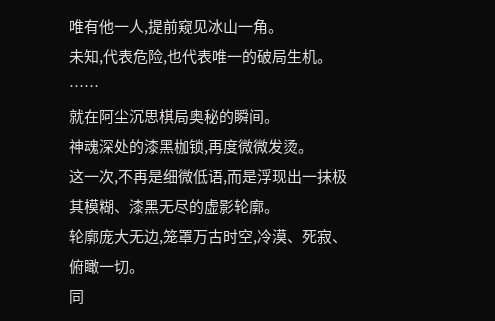唯有他一人,提前窥见冰山一角。
未知,代表危险,也代表唯一的破局生机。
……
就在阿尘沉思棋局奥秘的瞬间。
神魂深处的漆黑枷锁,再度微微发烫。
这一次,不再是细微低语,而是浮现出一抹极其模糊、漆黑无尽的虚影轮廓。
轮廓庞大无边,笼罩万古时空,冷漠、死寂、俯瞰一切。
同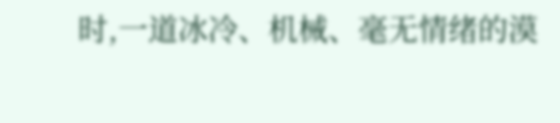时,一道冰冷、机械、毫无情绪的漠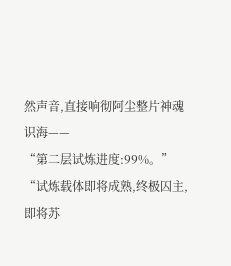然声音,直接响彻阿尘整片神魂识海——
“第二层试炼进度:99%。”
“试炼载体即将成熟,终极囚主,即将苏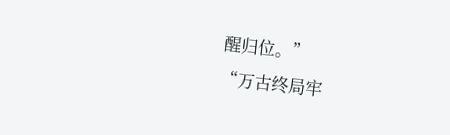醒归位。”
“万古终局牢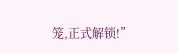笼,正式解锁!”